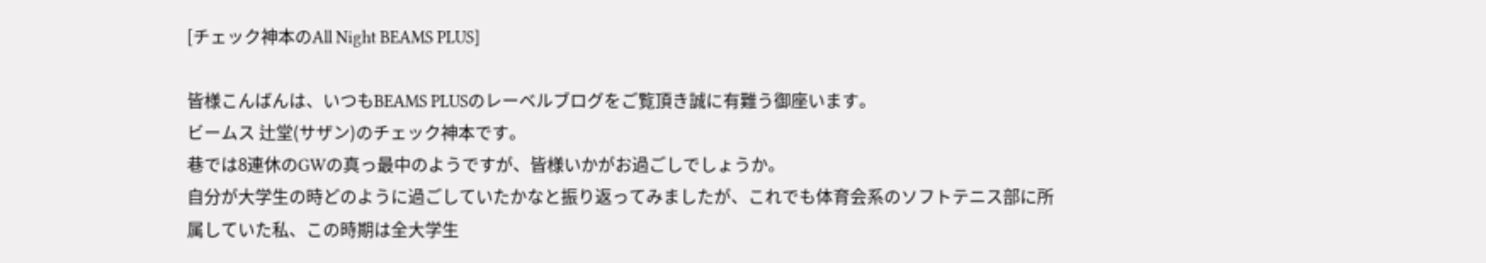[チェック神本のAll Night BEAMS PLUS]

皆様こんばんは、いつもBEAMS PLUSのレーベルブログをご覧頂き誠に有難う御座います。
ビームス 辻堂(サザン)のチェック神本です。
巷では8連休のGWの真っ最中のようですが、皆様いかがお過ごしでしょうか。
自分が大学生の時どのように過ごしていたかなと振り返ってみましたが、これでも体育会系のソフトテニス部に所属していた私、この時期は全大学生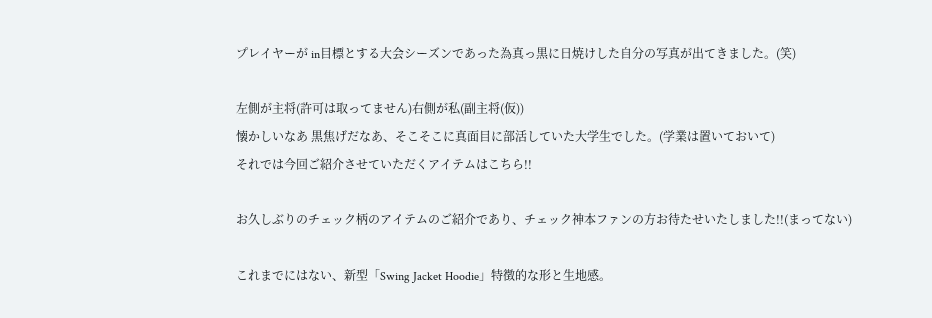プレイヤーが in目標とする大会シーズンであった為真っ黒に日焼けした自分の写真が出てきました。(笑)

左側が主将(許可は取ってません)右側が私(副主将(仮))
懐かしいなあ 黒焦げだなあ、そこそこに真面目に部活していた大学生でした。(学業は置いておいて)
それでは今回ご紹介させていただくアイテムはこちら!!

お久しぶりのチェック柄のアイテムのご紹介であり、チェック神本ファンの方お待たせいたしました!!(まってない)

これまでにはない、新型「Swing Jacket Hoodie」特徴的な形と生地感。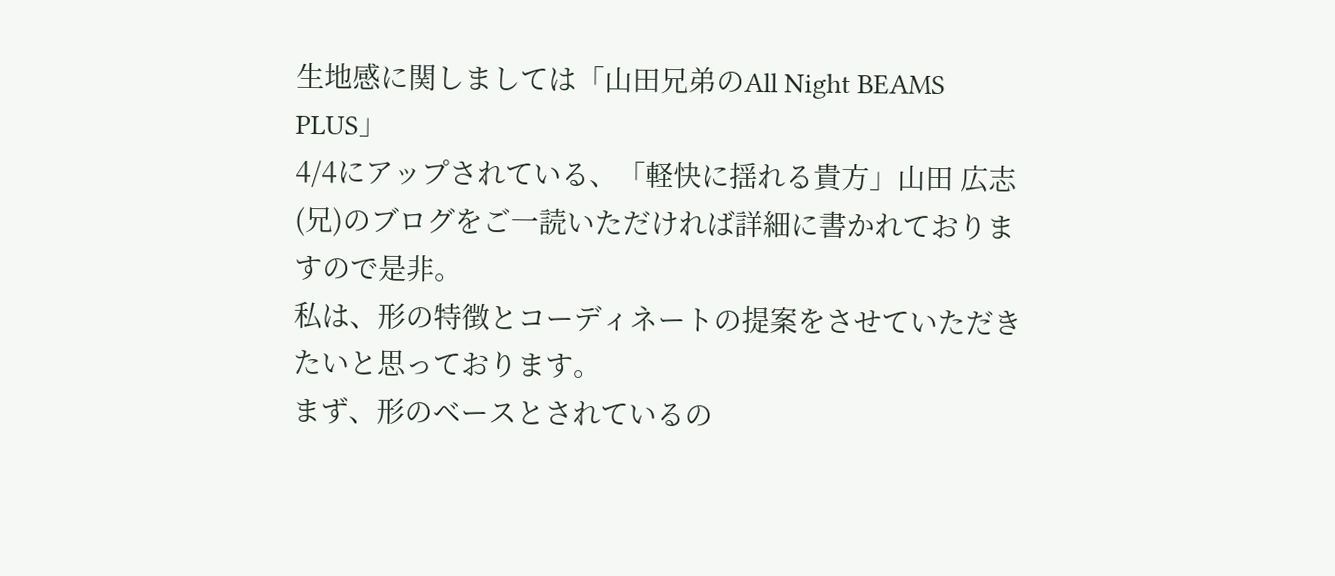生地感に関しましては「山田兄弟のAll Night BEAMS PLUS」
4/4にアップされている、「軽快に揺れる貴方」山田 広志(兄)のブログをご一読いただければ詳細に書かれておりますので是非。
私は、形の特徴とコーディネートの提案をさせていただきたいと思っております。
まず、形のベースとされているの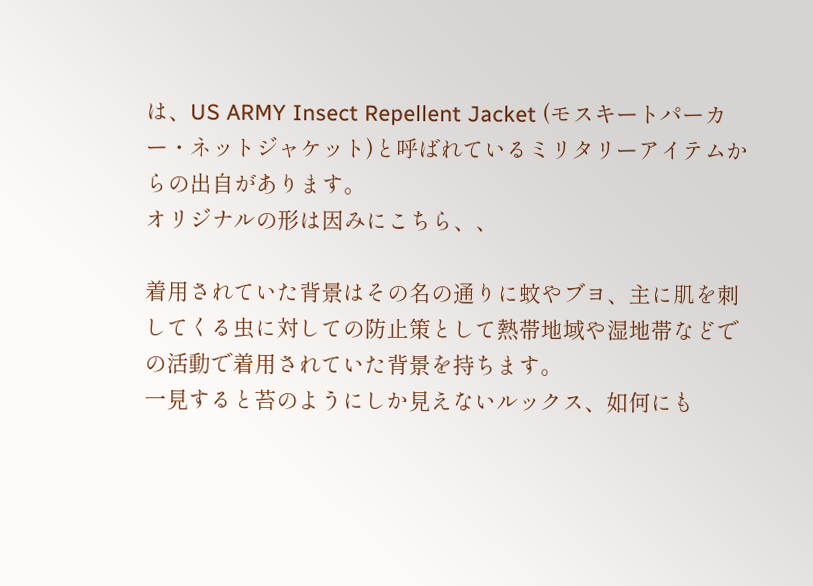は、US ARMY Insect Repellent Jacket (モスキートパーカー・ネットジャケット)と呼ばれているミリタリーアイテムからの出自があります。
オリジナルの形は因みにこちら、、

着用されていた背景はその名の通りに蚊やブヨ、主に肌を刺してくる虫に対しての防止策として熱帯地域や湿地帯などでの活動で着用されていた背景を持ちます。
一見すると苔のようにしか見えないルックス、如何にも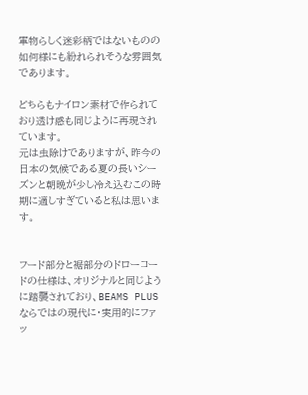軍物らしく迷彩柄ではないものの如何様にも紛れられそうな雰囲気であります。

どちらもナイロン素材で作られており透け感も同じように再現されています。
元は虫除けでありますが、昨今の日本の気候である夏の長いシーズンと朝晩が少し冷え込むこの時期に適しすぎていると私は思います。


フード部分と裾部分のドローコードの仕様は、オリジナルと同じように踏襲されており、BEAMS PLUSならではの現代に・実用的にファッ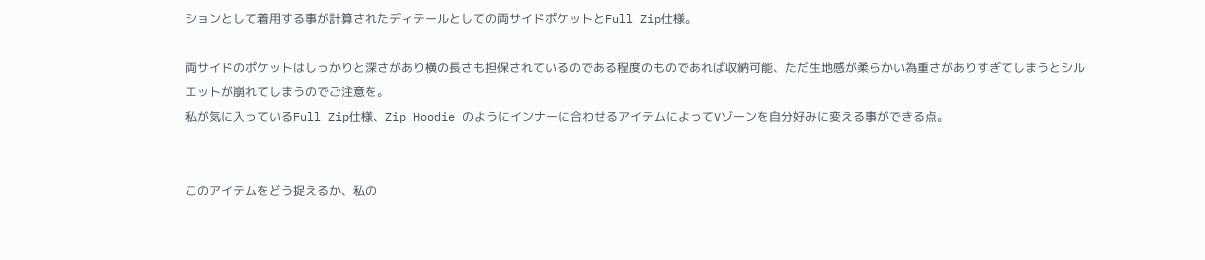ションとして着用する事が計算されたディテールとしての両サイドポケットとFull Zip仕様。

両サイドのポケットはしっかりと深さがあり横の長さも担保されているのである程度のものであれば収納可能、ただ生地感が柔らかい為重さがありすぎてしまうとシルエットが崩れてしまうのでご注意を。
私が気に入っているFull Zip仕様、Zip Hoodie のようにインナーに合わせるアイテムによってVゾーンを自分好みに変える事ができる点。


このアイテムをどう捉えるか、私の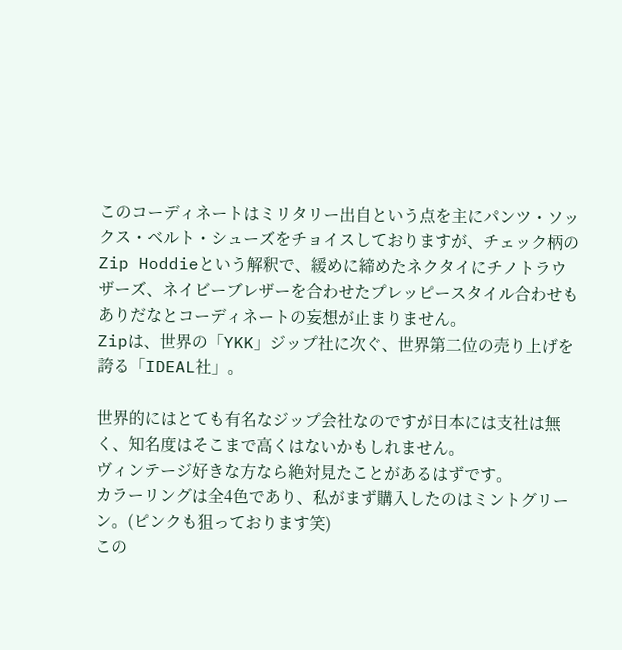このコーディネートはミリタリー出自という点を主にパンツ・ソックス・ベルト・シューズをチョイスしておりますが、チェック柄のZip Hoddieという解釈で、緩めに締めたネクタイにチノトラウザーズ、ネイビーブレザーを合わせたプレッピースタイル合わせもありだなとコーディネートの妄想が止まりません。
Zipは、世界の「YKK」ジップ社に次ぐ、世界第二位の売り上げを誇る「IDEAL社」。

世界的にはとても有名なジップ会社なのですが日本には支社は無く、知名度はそこまで高くはないかもしれません。
ヴィンテージ好きな方なら絶対見たことがあるはずです。
カラーリングは全4色であり、私がまず購入したのはミントグリーン。(ピンクも狙っております笑)
この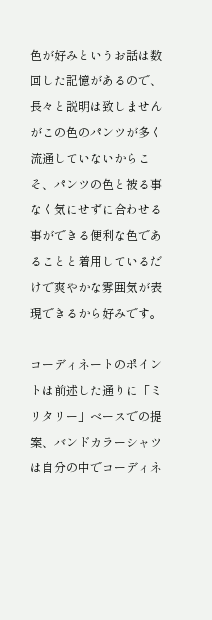色が好みというお話は数回した記憶があるので、長々と説明は致しませんがこの色のパンツが多く流通していないからこそ、パンツの色と被る事なく気にせずに合わせる事ができる便利な色であることと着用しているだけで爽やかな雰囲気が表現できるから好みです。

コーディネートのポイントは前述した通りに「ミリタリー」ベースでの提案、バンドカラーシャツは自分の中でコーディネ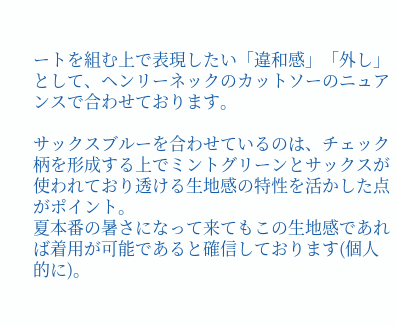ートを組む上で表現したい「違和感」「外し」として、ヘンリーネックのカットソーのニュアンスで合わせております。

サックスブルーを合わせているのは、チェック柄を形成する上でミントグリーンとサックスが使われており透ける生地感の特性を活かした点がポイント。
夏本番の暑さになって来てもこの生地感であれば着用が可能であると確信しております(個人的に)。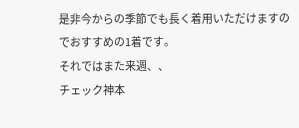是非今からの季節でも長く着用いただけますのでおすすめの1着です。
それではまた来週、、
チェック神本